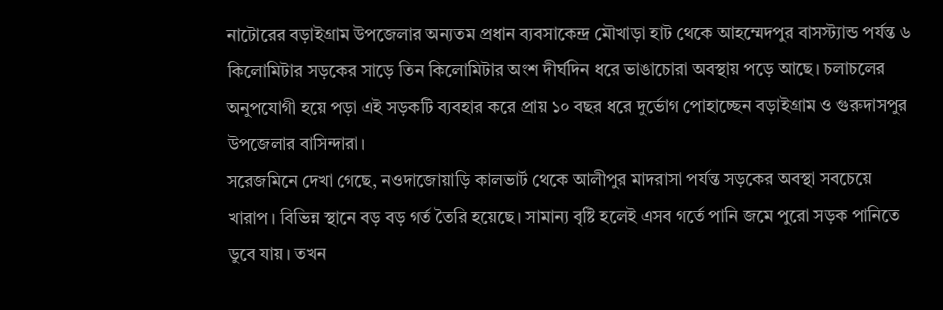নাটোরের বড়াইগ্রাম উপজেলার অন্যতম প্রধান ব্যবসাকেন্দ্র মৌখাড়া হাট থেকে আহম্মেদপুর বাসস্ট্যান্ড পর্যন্ত ৬ কিলোমিটার সড়কের সাড়ে তিন কিলোমিটার অংশ দীর্ঘদিন ধরে ভাঙাচোরা অবস্থায় পড়ে আছে। চলাচলের অনুপযোগী হয়ে পড়া এই সড়কটি ব্যবহার করে প্রায় ১০ বছর ধরে দুর্ভোগ পোহাচ্ছেন বড়াইগ্রাম ও গুরুদাসপুর উপজেলার বাসিন্দারা।
সরেজমিনে দেখা গেছে, নওদাজোয়াড়ি কালভার্ট থেকে আলীপুর মাদরাসা পর্যন্ত সড়কের অবস্থা সবচেয়ে খারাপ। বিভিন্ন স্থানে বড় বড় গর্ত তৈরি হয়েছে। সামান্য বৃষ্টি হলেই এসব গর্তে পানি জমে পুরো সড়ক পানিতে ডুবে যায়। তখন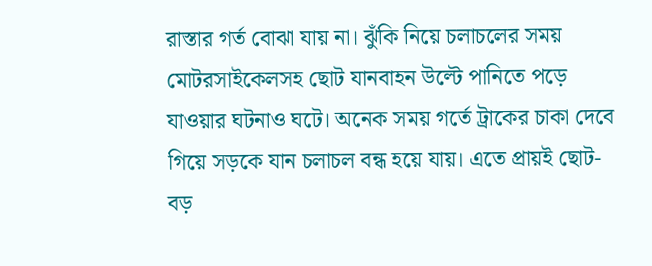রাস্তার গর্ত বোঝা যায় না। ঝুঁকি নিয়ে চলাচলের সময় মোটরসাইকেলসহ ছোট যানবাহন উল্টে পানিতে পড়ে যাওয়ার ঘটনাও ঘটে। অনেক সময় গর্তে ট্রাকের চাকা দেবে গিয়ে সড়কে যান চলাচল বন্ধ হয়ে যায়। এতে প্রায়ই ছোট-বড়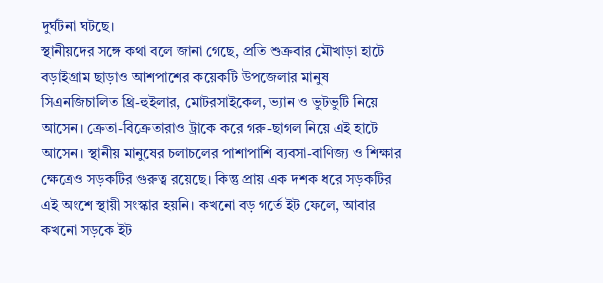দুর্ঘটনা ঘটছে।
স্থানীয়দের সঙ্গে কথা বলে জানা গেছে, প্রতি শুক্রবার মৌখাড়া হাটে বড়াইগ্রাম ছাড়াও আশপাশের কয়েকটি উপজেলার মানুষ সিএনজিচালিত থ্রি-হুইলার, মোটরসাইকেল, ভ্যান ও ভুটভুটি নিয়ে আসেন। ক্রেতা-বিক্রেতারাও ট্রাকে করে গরু-ছাগল নিয়ে এই হাটে আসেন। স্থানীয় মানুষের চলাচলের পাশাপাশি ব্যবসা-বাণিজ্য ও শিক্ষার ক্ষেত্রেও সড়কটির গুরুত্ব রয়েছে। কিন্তু প্রায় এক দশক ধরে সড়কটির এই অংশে স্থায়ী সংস্কার হয়নি। কখনো বড় গর্তে ইট ফেলে, আবার কখনো সড়কে ইট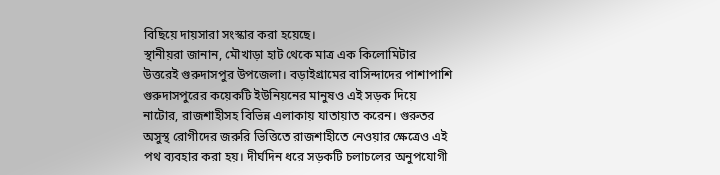বিছিয়ে দায়সারা সংস্কার করা হয়েছে।
স্থানীয়রা জানান, মৌখাড়া হাট থেকে মাত্র এক কিলোমিটার উত্তরেই গুরুদাসপুর উপজেলা। বড়াইগ্রামের বাসিন্দাদের পাশাপাশি গুরুদাসপুরের কয়েকটি ইউনিয়নের মানুষও এই সড়ক দিয়ে নাটোর, রাজশাহীসহ বিভিন্ন এলাকায় যাতায়াত করেন। গুরুতর অসুস্থ রোগীদের জরুরি ভিত্তিতে রাজশাহীতে নেওয়ার ক্ষেত্রেও এই পথ ব্যবহার করা হয়। দীর্ঘদিন ধরে সড়কটি চলাচলের অনুপযোগী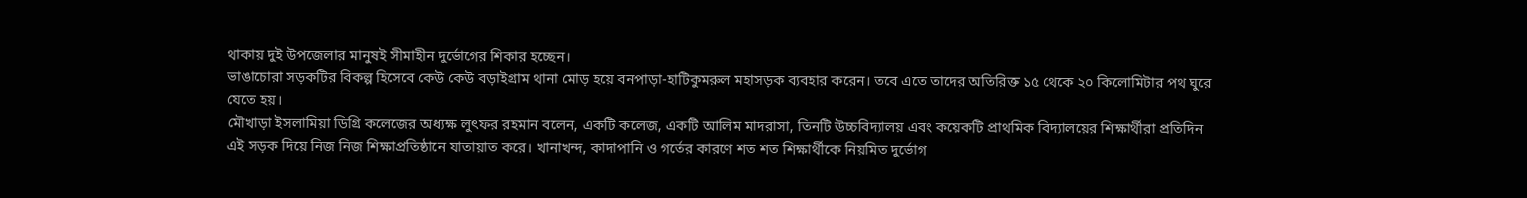থাকায় দুই উপজেলার মানুষই সীমাহীন দুর্ভোগের শিকার হচ্ছেন।
ভাঙাচোরা সড়কটির বিকল্প হিসেবে কেউ কেউ বড়াইগ্রাম থানা মোড় হয়ে বনপাড়া-হাটিকুমরুল মহাসড়ক ব্যবহার করেন। তবে এতে তাদের অতিরিক্ত ১৫ থেকে ২০ কিলোমিটার পথ ঘুরে যেতে হয়।
মৌখাড়া ইসলামিয়া ডিগ্রি কলেজের অধ্যক্ষ লুৎফর রহমান বলেন, একটি কলেজ, একটি আলিম মাদরাসা, তিনটি উচ্চবিদ্যালয় এবং কয়েকটি প্রাথমিক বিদ্যালয়ের শিক্ষার্থীরা প্রতিদিন এই সড়ক দিয়ে নিজ নিজ শিক্ষাপ্রতিষ্ঠানে যাতায়াত করে। খানাখন্দ, কাদাপানি ও গর্তের কারণে শত শত শিক্ষার্থীকে নিয়মিত দুর্ভোগ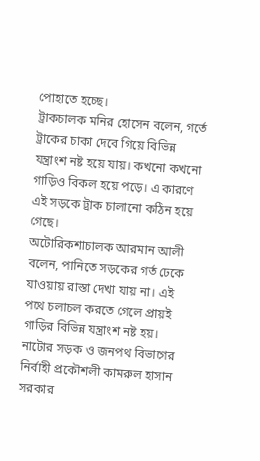পোহাতে হচ্ছে।
ট্রাকচালক মনির হোসেন বলেন, গর্তে ট্রাকের চাকা দেবে গিয়ে বিভিন্ন যন্ত্রাংশ নষ্ট হয়ে যায়। কখনো কখনো গাড়িও বিকল হয়ে পড়ে। এ কারণে এই সড়কে ট্রাক চালানো কঠিন হয়ে গেছে।
অটোরিকশাচালক আরমান আলী বলেন, পানিতে সড়কের গর্ত ঢেকে যাওয়ায় রাস্তা দেখা যায় না। এই পথে চলাচল করতে গেলে প্রায়ই গাড়ির বিভিন্ন যন্ত্রাংশ নষ্ট হয়।
নাটোর সড়ক ও জনপথ বিভাগের নির্বাহী প্রকৌশলী কামরুল হাসান সরকার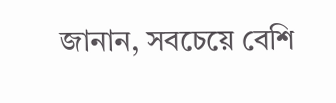জানান, সবচেয়ে বেশি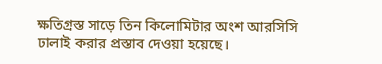ক্ষতিগ্রস্ত সাড়ে তিন কিলোমিটার অংশ আরসিসি ঢালাই করার প্রস্তাব দেওয়া হয়েছে।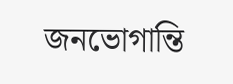জনভোগান্তি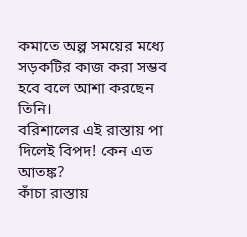কমাতে অল্প সময়ের মধ্যে সড়কটির কাজ করা সম্ভব হবে বলে আশা করছেন তিনি।
বরিশালের এই রাস্তায় পা দিলেই বিপদ! কেন এত আতঙ্ক?
কাঁচা রাস্তায়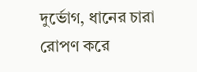দুর্ভোগ, ধানের চারা রোপণ করে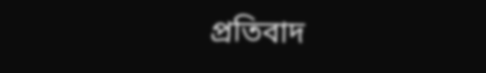প্রতিবাদ